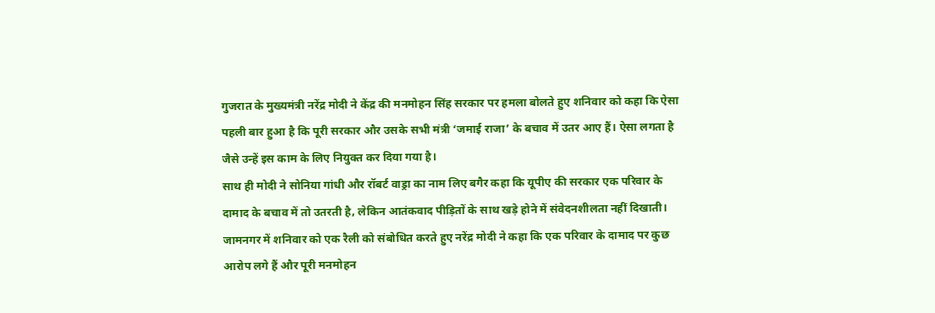गुजरात के मुख्यमंत्री नरेंद्र मोदी ने केंद्र की मनमोहन सिंह सरकार पर हमला बोलते हुए शनिवार को कहा कि ऐसा पहली बार हुआ है कि पूरी सरकार और उसके सभी मंत्री ‘जमाई राजा’ के बचाव में उतर आए हैं। ऐसा लगता है जैसे उन्हें इस काम के लिए नियुक्त कर दिया गया है।
साथ ही मोदी ने सोनिया गांधी और रॉबर्ट वाड्रा का नाम लिए बगैर कहा कि यूपीए की सरकार एक परिवार के दामाद के बचाव में तो उतरती है, लेकिन आतंकवाद पीड़ितों के साथ खड़े होने में संवेदनशीलता नहीं दिखाती।
जामनगर में शनिवार को एक रैली को संबोधित करते हुए नरेंद्र मोदी ने कहा कि एक परिवार के दामाद पर कुछ आरोप लगे हैं और पूरी मनमोहन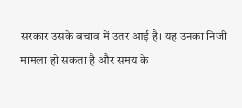सरकार उसके बचाव में उतर आई है। यह उनका निजी मामला हो सकता है और समय के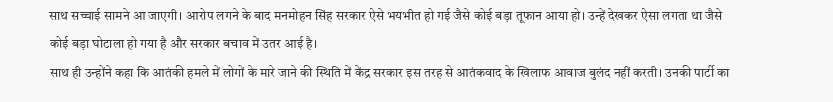साथ सच्चाई सामने आ जाएगी। आरोप लगने के बाद मनमोहन सिंह सरकार ऐसे भयभीत हो गई जैसे कोई बड़ा तूफान आया हो। उन्हें देखकर ऐसा लगता था जैसे कोई बड़ा घोटाला हो गया है और सरकार बचाव में उतर आई है।
साथ ही उन्होंने कहा कि आतंकी हमले में लोगों के मारे जाने की स्थिति में केंद्र सरकार इस तरह से आतंकवाद के खिलाफ आवाज बुलंद नहीं करती। उनकी पार्टी का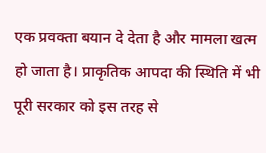एक प्रवक्ता बयान दे देता है और मामला खत्म हो जाता है। प्राकृतिक आपदा की स्थिति में भी पूरी सरकार को इस तरह से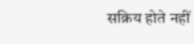सक्रिय होते नहीं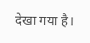देखा गया है।